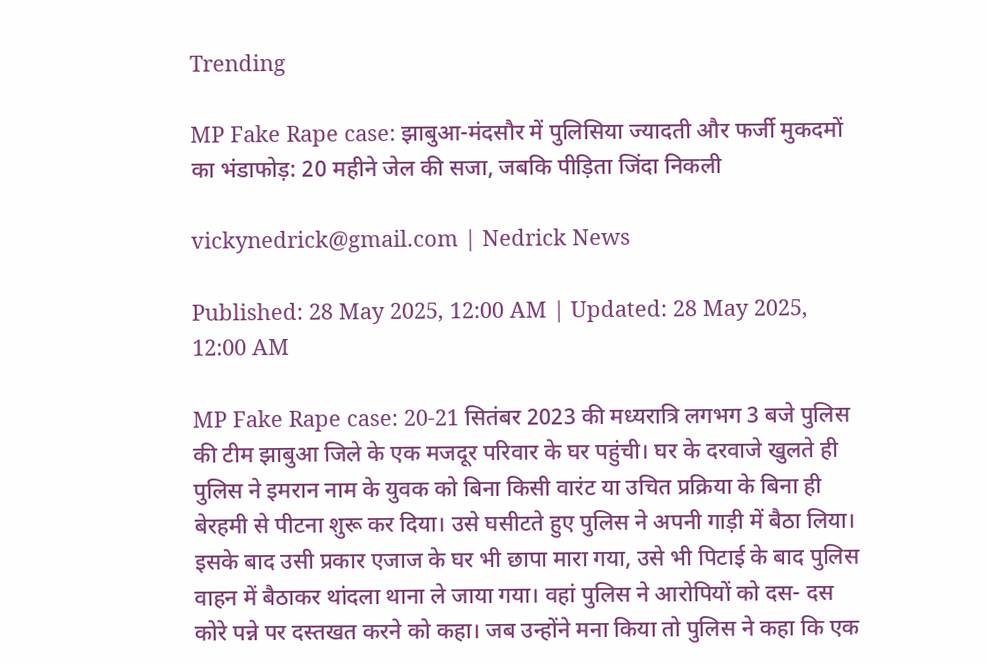Trending

MP Fake Rape case: झाबुआ-मंदसौर में पुलिसिया ज्यादती और फर्जी मुकदमों का भंडाफोड़: 20 महीने जेल की सजा, जबकि पीड़िता जिंदा निकली

vickynedrick@gmail.com | Nedrick News

Published: 28 May 2025, 12:00 AM | Updated: 28 May 2025, 12:00 AM

MP Fake Rape case: 20-21 सितंबर 2023 की मध्यरात्रि लगभग 3 बजे पुलिस की टीम झाबुआ जिले के एक मजदूर परिवार के घर पहुंची। घर के दरवाजे खुलते ही पुलिस ने इमरान नाम के युवक को बिना किसी वारंट या उचित प्रक्रिया के बिना ही बेरहमी से पीटना शुरू कर दिया। उसे घसीटते हुए पुलिस ने अपनी गाड़ी में बैठा लिया। इसके बाद उसी प्रकार एजाज के घर भी छापा मारा गया, उसे भी पिटाई के बाद पुलिस वाहन में बैठाकर थांदला थाना ले जाया गया। वहां पुलिस ने आरोपियों को दस- दस कोरे पन्ने पर दस्तखत करने को कहा। जब उन्होंने मना किया तो पुलिस ने कहा कि एक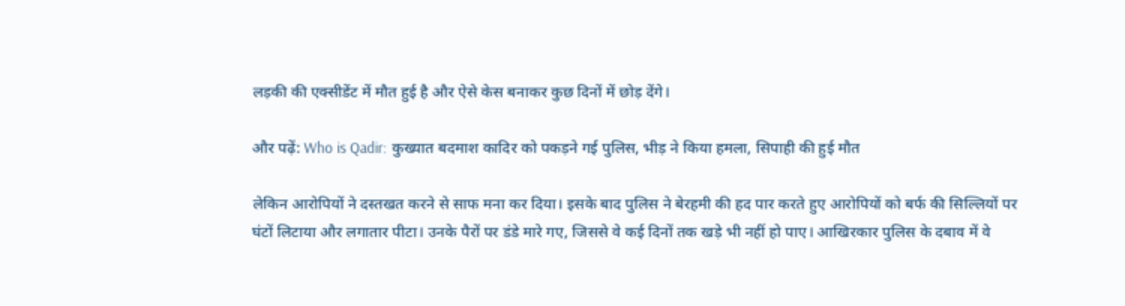लड़की की एक्सीडेंट में मौत हुई है और ऐसे केस बनाकर कुछ दिनों में छोड़ देंगे।

और पढ़ें: Who is Qadir: कुख्यात बदमाश कादिर को पकड़ने गई पुलिस, भीड़ ने किया हमला, सिपाही की हुई मौत

लेकिन आरोपियों ने दस्तखत करने से साफ मना कर दिया। इसके बाद पुलिस ने बेरहमी की हद पार करते हुए आरोपियों को बर्फ की सिल्लियों पर घंटों लिटाया और लगातार पीटा। उनके पैरों पर डंडे मारे गए, जिससे वे कई दिनों तक खड़े भी नहीं हो पाए। आखिरकार पुलिस के दबाव में वे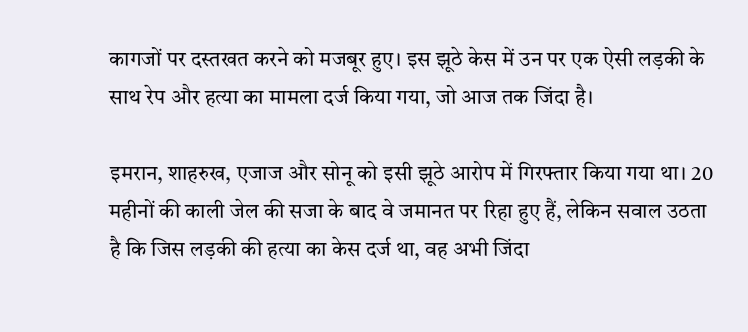कागजों पर दस्तखत करने को मजबूर हुए। इस झूठे केस में उन पर एक ऐसी लड़की के साथ रेप और हत्या का मामला दर्ज किया गया, जो आज तक जिंदा है।

इमरान, शाहरुख, एजाज और सोनू को इसी झूठे आरोप में गिरफ्तार किया गया था। 20 महीनों की काली जेल की सजा के बाद वे जमानत पर रिहा हुए हैं, लेकिन सवाल उठता है कि जिस लड़की की हत्या का केस दर्ज था, वह अभी जिंदा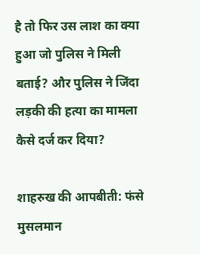है तो फिर उस लाश का क्या हुआ जो पुलिस ने मिली बताई? और पुलिस ने जिंदा लड़की की हत्या का मामला कैसे दर्ज कर दिया?

शाहरुख की आपबीती: फंसे मुसलमान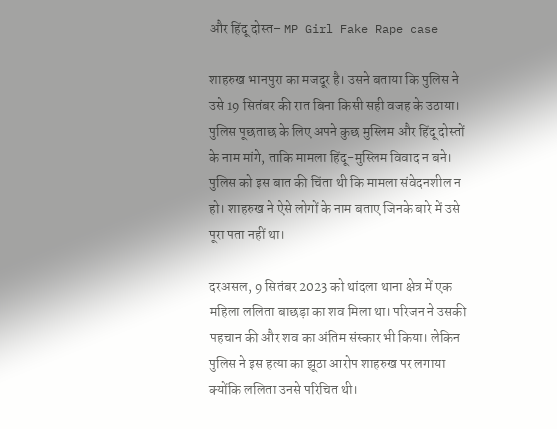और हिंदू दोस्त– MP Girl Fake Rape case

शाहरुख भानपुरा का मजदूर है। उसने बताया कि पुलिस ने उसे 19 सितंबर की रात बिना किसी सही वजह के उठाया। पुलिस पूछताछ के लिए अपने कुछ मुस्लिम और हिंदू दोस्तों के नाम मांगे, ताकि मामला हिंदू-मुस्लिम विवाद न बने। पुलिस को इस बात की चिंता थी कि मामला संवेदनशील न हो। शाहरुख ने ऐसे लोगों के नाम बताए जिनके बारे में उसे पूरा पता नहीं था।

दरअसल, 9 सितंबर 2023 को थांदला थाना क्षेत्र में एक महिला ललिता बाछड़ा का शव मिला था। परिजन ने उसकी पहचान की और शव का अंतिम संस्कार भी किया। लेकिन पुलिस ने इस हत्या का झूठा आरोप शाहरुख पर लगाया क्योंकि ललिता उनसे परिचित थी।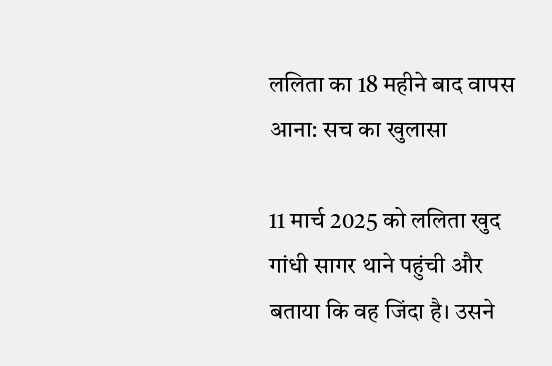ललिता का 18 महीने बाद वापस आना: सच का खुलासा

11 मार्च 2025 को ललिता खुद गांधी सागर थाने पहुंची और बताया कि वह जिंदा है। उसने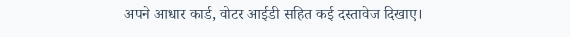अपने आधार कार्ड, वोटर आईडी सहित कई दस्तावेज दिखाए।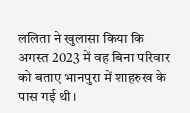ललिता ने खुलासा किया कि अगस्त 2023 में वह बिना परिवार को बताए भानपुरा में शाहरुख के पास गई थी।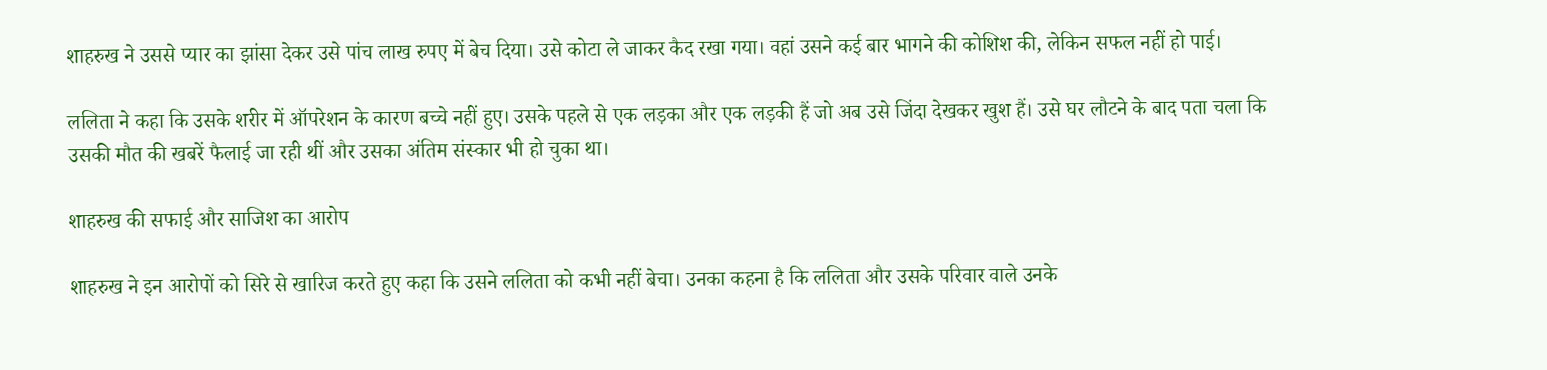शाहरुख ने उससे प्यार का झांसा देकर उसे पांच लाख रुपए में बेच दिया। उसे कोटा ले जाकर कैद रखा गया। वहां उसने कई बार भागने की कोशिश की, लेकिन सफल नहीं हो पाई।

ललिता ने कहा कि उसके शरीर में ऑपरेशन के कारण बच्चे नहीं हुए। उसके पहले से एक लड़का और एक लड़की हैं जो अब उसे जिंदा देखकर खुश हैं। उसे घर लौटने के बाद पता चला कि उसकी मौत की खबरें फैलाई जा रही थीं और उसका अंतिम संस्कार भी हो चुका था।

शाहरुख की सफाई और साजिश का आरोप

शाहरुख ने इन आरोपों को सिरे से खारिज करते हुए कहा कि उसने ललिता को कभी नहीं बेचा। उनका कहना है कि ललिता और उसके परिवार वाले उनके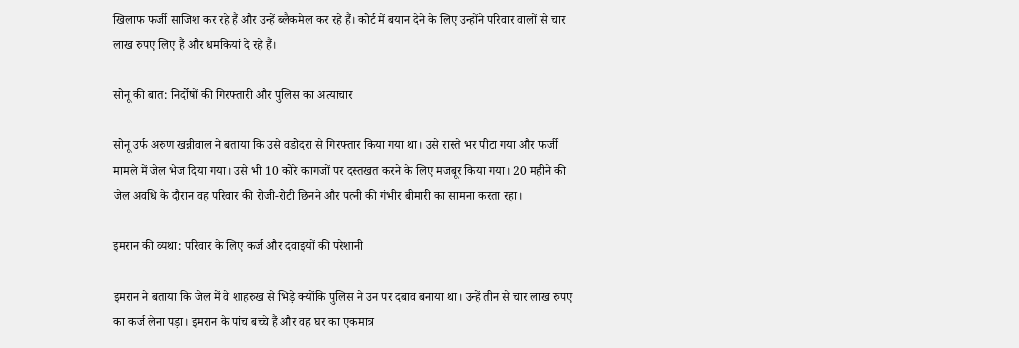खिलाफ फर्जी साजिश कर रहे हैं और उन्हें ब्लैकमेल कर रहे हैं। कोर्ट में बयान देने के लिए उन्होंने परिवार वालों से चार लाख रुपए लिए हैं और धमकियां दे रहे हैं।

सोनू की बात: निर्दोषों की गिरफ्तारी और पुलिस का अत्याचार

सोनू उर्फ अरुण खन्नीवाल ने बताया कि उसे वडोदरा से गिरफ्तार किया गया था। उसे रास्ते भर पीटा गया और फर्जी मामले में जेल भेज दिया गया। उसे भी 10 कोरे कागजों पर दस्तखत करने के लिए मजबूर किया गया। 20 महीने की जेल अवधि के दौरान वह परिवार की रोजी-रोटी छिनने और पत्नी की गंभीर बीमारी का सामना करता रहा।

इमरान की व्यथा: परिवार के लिए कर्ज और दवाइयों की परेशानी

इमरान ने बताया कि जेल में वे शाहरुख से भिड़े क्योंकि पुलिस ने उन पर दबाव बनाया था। उन्हें तीन से चार लाख रुपए का कर्ज लेना पड़ा। इमरान के पांच बच्चे हैं और वह घर का एकमात्र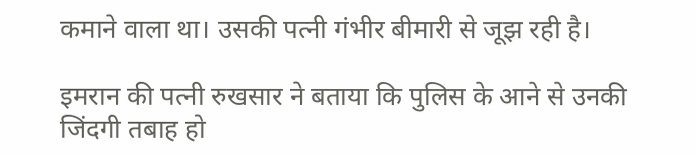कमाने वाला था। उसकी पत्नी गंभीर बीमारी से जूझ रही है।

इमरान की पत्नी रुखसार ने बताया कि पुलिस के आने से उनकी जिंदगी तबाह हो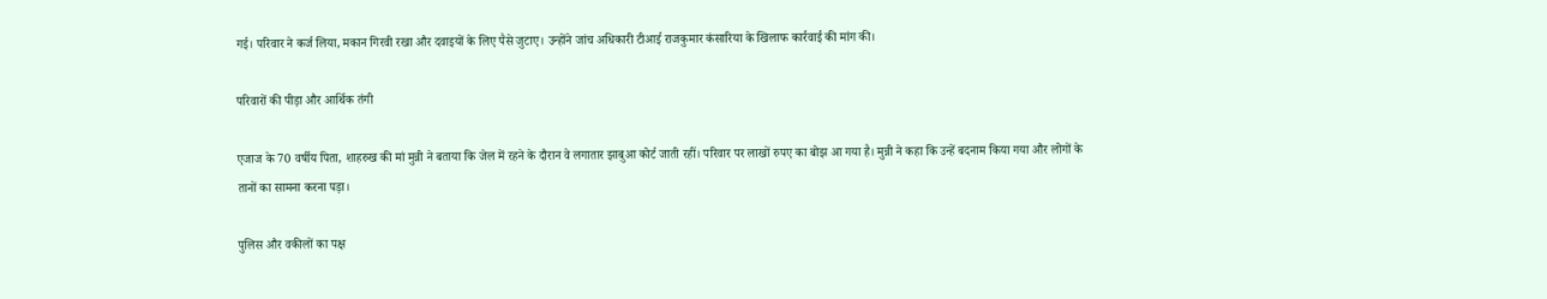गई। परिवार ने कर्ज लिया, मकान गिरवी रखा और दवाइयों के लिए पैसे जुटाए। उन्होंने जांच अधिकारी टीआई राजकुमार कंसारिया के खिलाफ कार्रवाई की मांग की।

परिवारों की पीड़ा और आर्थिक तंगी

एजाज के 70 वर्षीय पिता, शाहरुख की मां मुन्नी ने बताया कि जेल में रहने के दौरान वे लगातार झाबुआ कोर्ट जाती रहीं। परिवार पर लाखों रुपए का बोझ आ गया है। मुन्नी ने कहा कि उन्हें बदनाम किया गया और लोगों के तानों का सामना करना पड़ा।

पुलिस और वकीलों का पक्ष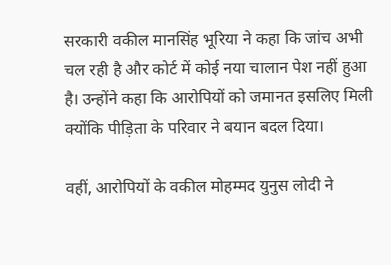सरकारी वकील मानसिंह भूरिया ने कहा कि जांच अभी चल रही है और कोर्ट में कोई नया चालान पेश नहीं हुआ है। उन्होंने कहा कि आरोपियों को जमानत इसलिए मिली क्योंकि पीड़िता के परिवार ने बयान बदल दिया।

वहीं, आरोपियों के वकील मोहम्मद युनुस लोदी ने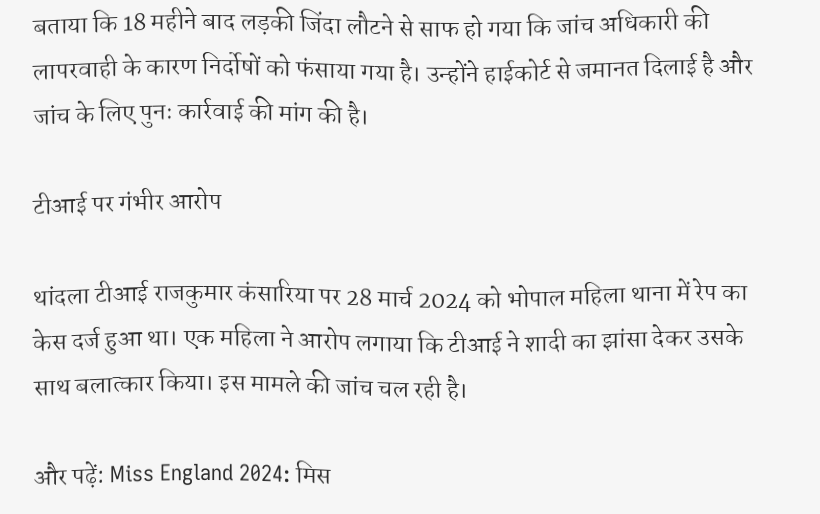बताया कि 18 महीने बाद लड़की जिंदा लौटने से साफ हो गया कि जांच अधिकारी की लापरवाही के कारण निर्दोषों को फंसाया गया है। उन्होंने हाईकोर्ट से जमानत दिलाई है और जांच के लिए पुनः कार्रवाई की मांग की है।

टीआई पर गंभीर आरोप

थांदला टीआई राजकुमार कंसारिया पर 28 मार्च 2024 को भोपाल महिला थाना में रेप का केस दर्ज हुआ था। एक महिला ने आरोप लगाया कि टीआई ने शादी का झांसा देकर उसके साथ बलात्कार किया। इस मामले की जांच चल रही है।

और पढ़ें: Miss England 2024: मिस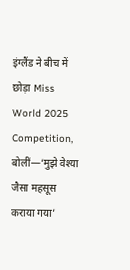इंग्लैंड ने बीच में छोड़ा Miss World 2025 Competition, बोलीं—‘मुझे वेश्या जैसा महसूस कराया गया’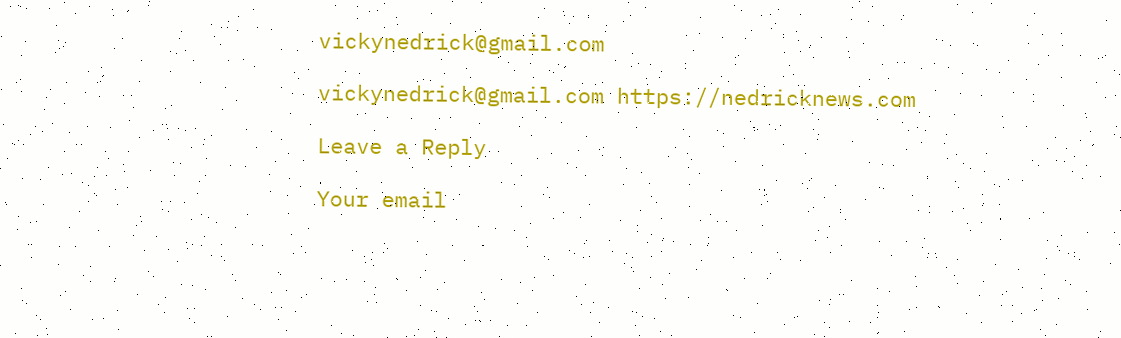vickynedrick@gmail.com

vickynedrick@gmail.com https://nedricknews.com

Leave a Reply

Your email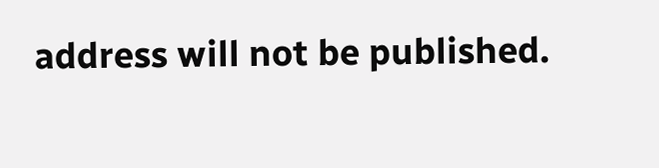address will not be published.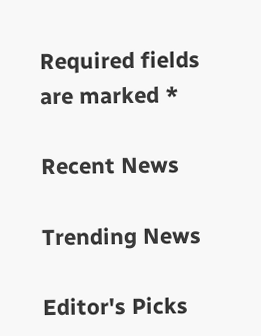Required fields are marked *

Recent News

Trending News

Editor's Picks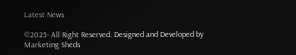Latest News

©2025- All Right Reserved. Designed and Developed by  Marketing Sheds